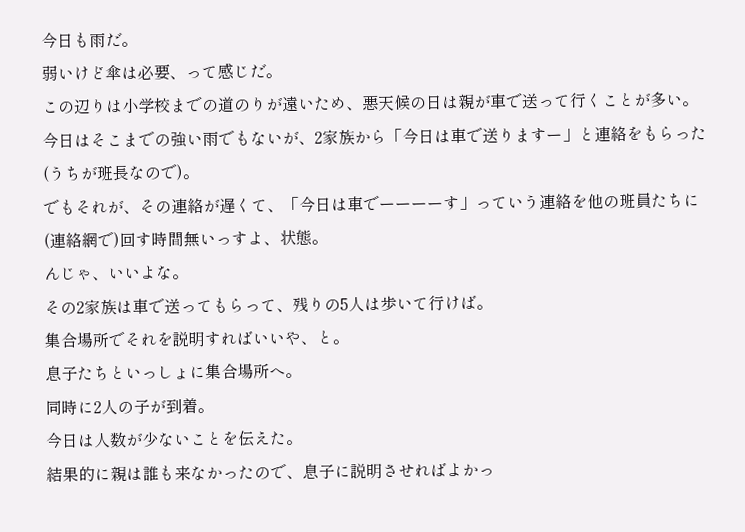今日も雨だ。
弱いけど傘は必要、って感じだ。
この辺りは小学校までの道のりが遠いため、悪天候の日は親が車で送って行くことが多い。
今日はそこまでの強い雨でもないが、2家族から「今日は車で送りますー」と連絡をもらった(うちが班長なので)。
でもそれが、その連絡が遅くて、「今日は車でーーーーす」っていう連絡を他の班員たちに(連絡網で)回す時間無いっすよ、状態。
んじゃ、いいよな。
その2家族は車で送ってもらって、残りの5人は歩いて行けば。
集合場所でそれを説明すればいいや、と。
息子たちといっしょに集合場所へ。
同時に2人の子が到着。
今日は人数が少ないことを伝えた。
結果的に親は誰も来なかったので、息子に説明させればよかっ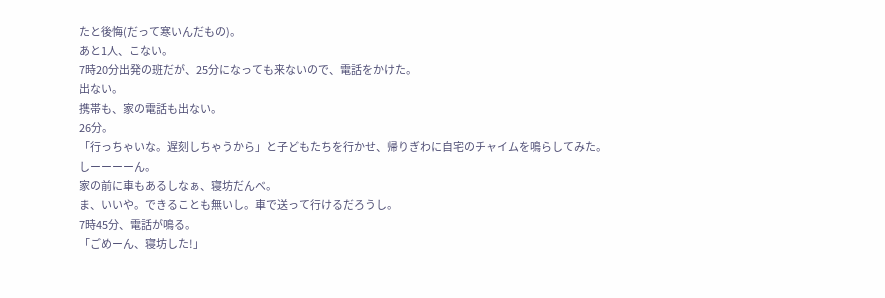たと後悔(だって寒いんだもの)。
あと1人、こない。
7時20分出発の班だが、25分になっても来ないので、電話をかけた。
出ない。
携帯も、家の電話も出ない。
26分。
「行っちゃいな。遅刻しちゃうから」と子どもたちを行かせ、帰りぎわに自宅のチャイムを鳴らしてみた。
しーーーーん。
家の前に車もあるしなぁ、寝坊だんべ。
ま、いいや。できることも無いし。車で送って行けるだろうし。
7時45分、電話が鳴る。
「ごめーん、寝坊した!」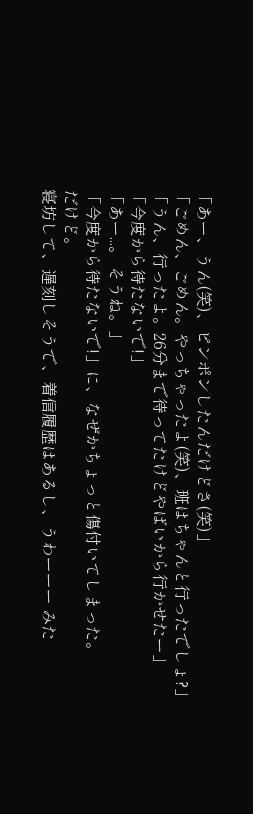「あー、うん(笑)、ピンポンしたんだけどさ(笑)」
「ごめん、ごめん。やっちゃったよ(笑)、班はちゃんと行ったでしょ?」
「うん、行ったよ。26分まで待ってたけどやばいから行かせたー」
「今度から待たないで!」
「あー...。 そうね。」
「今度から待たないで!」に、なぜかちょっと傷付いてしまった。
だけど。
寝坊して、遅刻しそうで、着信履歴はあるし、うわーーー みた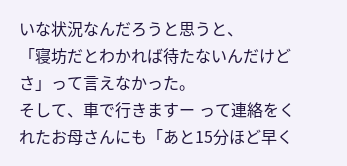いな状況なんだろうと思うと、
「寝坊だとわかれば待たないんだけどさ」って言えなかった。
そして、車で行きますー って連絡をくれたお母さんにも「あと15分ほど早く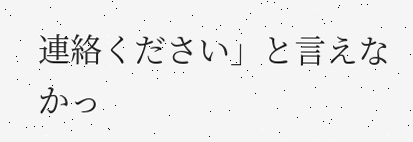連絡ください」と言えなかっ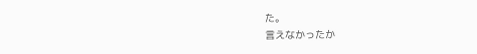た。
言えなかったか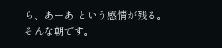ら、あーあ という感情が残る。
そんな朝です。